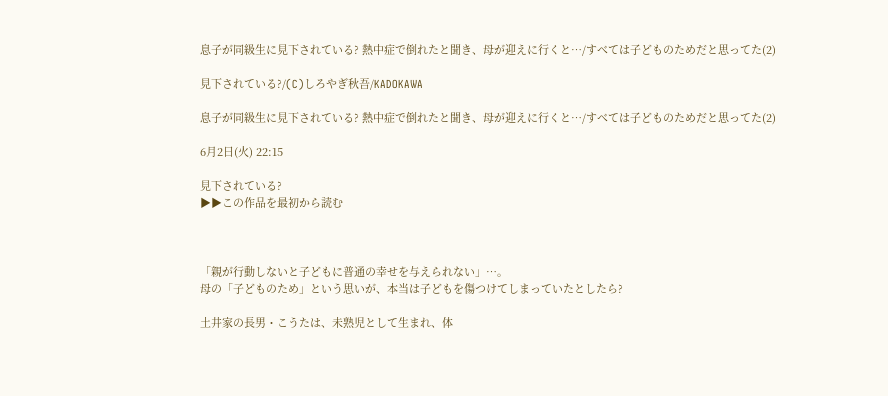息子が同級生に見下されている? 熱中症で倒れたと聞き、母が迎えに行くと…/すべては子どものためだと思ってた(2)

見下されている?/(C)しろやぎ秋吾/KADOKAWA

息子が同級生に見下されている? 熱中症で倒れたと聞き、母が迎えに行くと…/すべては子どものためだと思ってた(2)

6月2日(火) 22:15

見下されている?
▶▶この作品を最初から読む



「親が行動しないと子どもに普通の幸せを与えられない」…。
母の「子どものため」という思いが、本当は子どもを傷つけてしまっていたとしたら?

土井家の長男・こうたは、未熟児として生まれ、体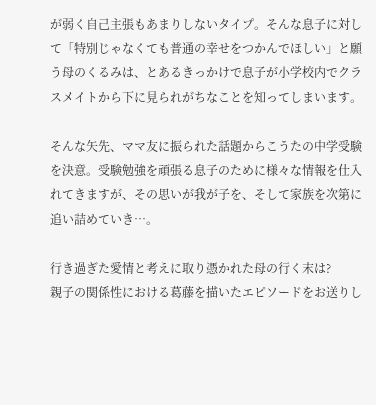が弱く自己主張もあまりしないタイプ。そんな息子に対して「特別じゃなくても普通の幸せをつかんでほしい」と願う母のくるみは、とあるきっかけで息子が小学校内でクラスメイトから下に見られがちなことを知ってしまいます。

そんな矢先、ママ友に振られた話題からこうたの中学受験を決意。受験勉強を頑張る息子のために様々な情報を仕入れてきますが、その思いが我が子を、そして家族を次第に追い詰めていき…。

行き過ぎた愛情と考えに取り憑かれた母の行く末は?
親子の関係性における葛藤を描いたエピソードをお送りし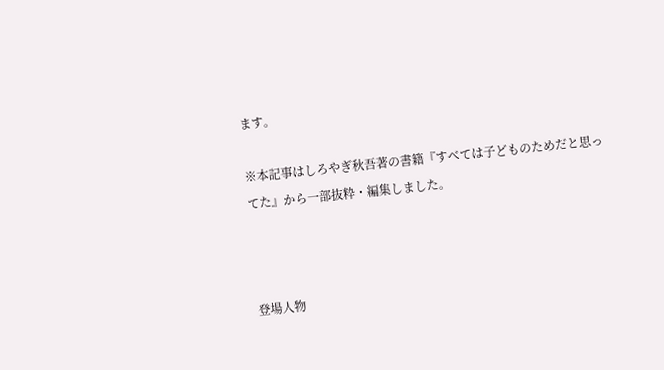ます。

※本記事はしろやぎ秋吾著の書籍『すべては子どものためだと思ってた』から一部抜粋・編集しました。



登場人物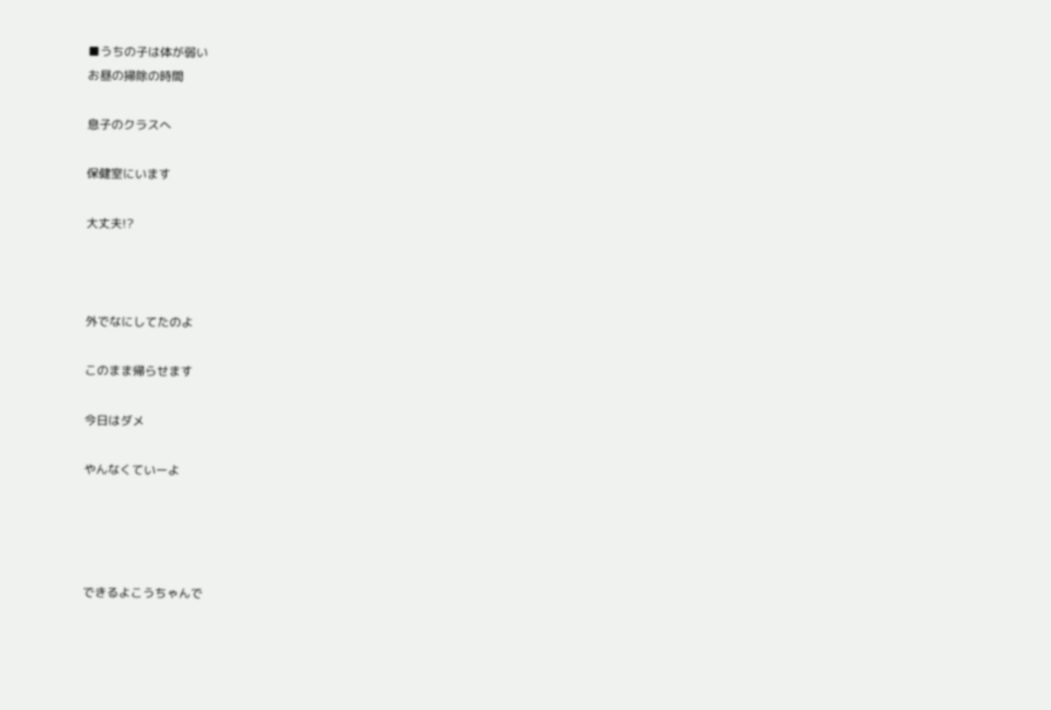■うちの子は体が弱い
お昼の掃除の時間

息子のクラスへ

保健室にいます

大丈夫!?



外でなにしてたのよ

このまま帰らせます

今日はダメ

やんなくていーよ




できるよこうちゃんで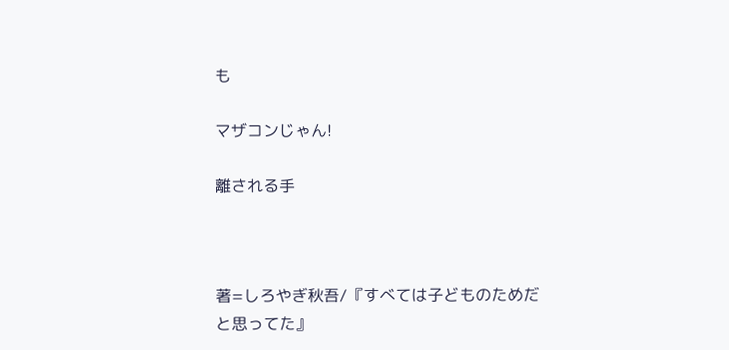も

マザコンじゃん!

離される手



著=しろやぎ秋吾/『すべては子どものためだと思ってた』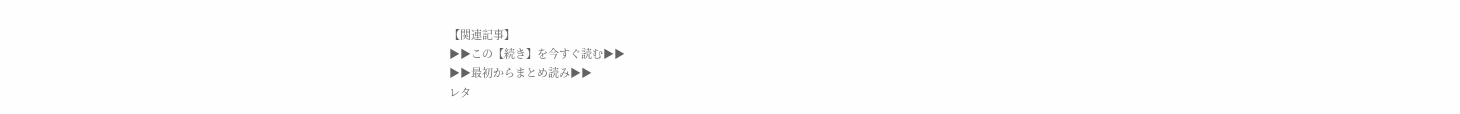【関連記事】
▶▶この【続き】を今すぐ読む▶▶
▶▶最初からまとめ読み▶▶
レタ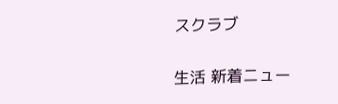スクラブ

生活 新着ニュー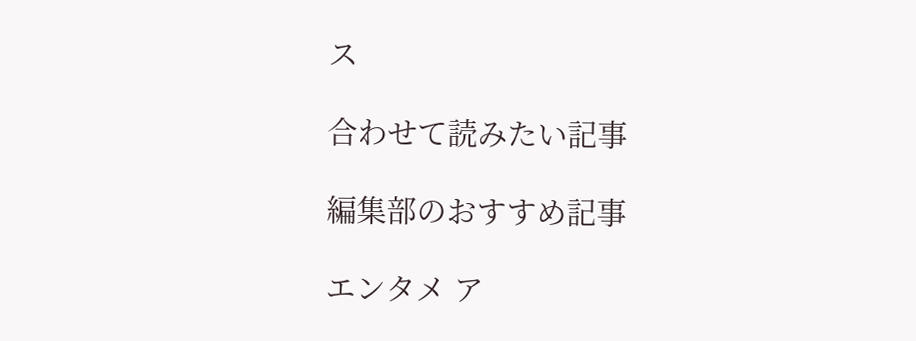ス

合わせて読みたい記事

編集部のおすすめ記事

エンタメ ア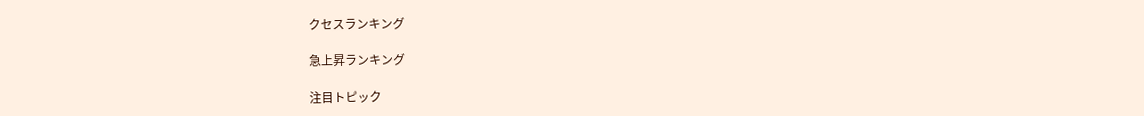クセスランキング

急上昇ランキング

注目トピック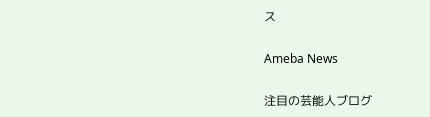ス

Ameba News

注目の芸能人ブログ